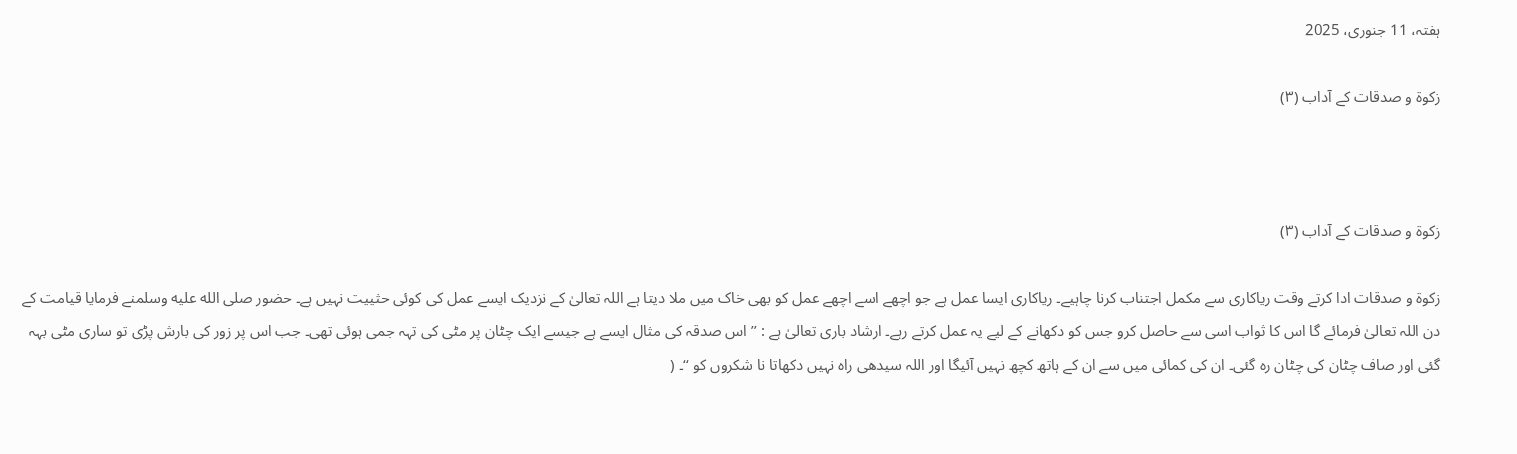ہفتہ، 11 جنوری، 2025

زکوۃ و صدقات کے آداب (۳)



زکوۃ و صدقات کے آداب (۳)

زکوۃ و صدقات ادا کرتے وقت ریاکاری سے مکمل اجتناب کرنا چاہیے۔ ریاکاری ایسا عمل ہے جو اچھے اسے اچھے عمل کو بھی خاک میں ملا دیتا ہے اللہ تعالیٰ کے نزدیک ایسے عمل کی کوئی حثییت نہیں ہے۔ حضور صلى الله عليه وسلمنے فرمایا قیامت کے دن اللہ تعالیٰ فرمائے گا اس کا ثواب اسی سے حاصل کرو جس کو دکھانے کے لیے یہ عمل کرتے رہے۔ ارشاد باری تعالیٰ ہے : ’’اس صدقہ کی مثال ایسے ہے جیسے ایک چٹان پر مٹی کی تہہ جمی ہوئی تھی۔ جب اس پر زور کی بارش پڑی تو ساری مٹی بہہ گئی اور صاف چٹان کی چٹان رہ گئی۔ ان کی کمائی میں سے ان کے ہاتھ کچھ نہیں آئیگا اور اللہ سیدھی راہ نہیں دکھاتا نا شکروں کو ‘‘۔ (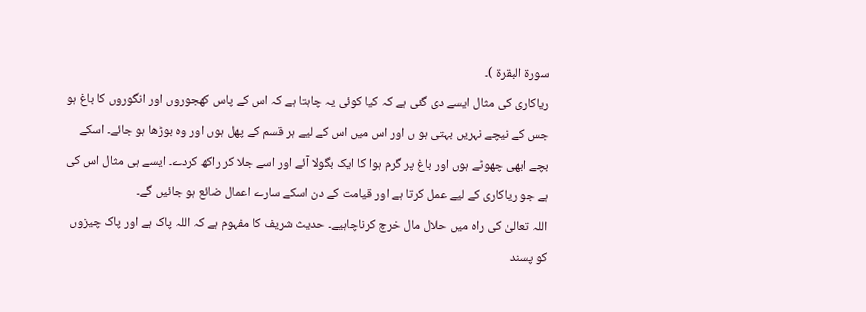سورۃ البقرۃ )۔
ریاکاری کی مثال ایسے دی گئی ہے کہ کیا کوئی یہ چاہتا ہے کہ اس کے پاس کھجوروں اور انگوروں کا باغ ہو جس کے نیچے نہریں بہتی ہو ں اور اس میں اس کے لیے ہر قسم کے پھل ہوں اور وہ بوڑھا ہو جائے۔ اسکے بچے ابھی چھوٹے ہوں اور باغ پر گرم ہوا کا ایک بگولا آئے اور اسے جلا کر راکھ کردے۔ ایسے ہی مثال اس کی ہے جو ریاکاری کے لیے عمل کرتا ہے اور قیامت کے دن اسکے سارے اعمال ضائع ہو جائیں گے۔
اللہ تعالیٰ کی راہ میں حلال مال خرچ کرناچاہیے۔ حدیث شریف کا مفہوم ہے کہ اللہ پاک ہے اور پاک چیزوں کو پسند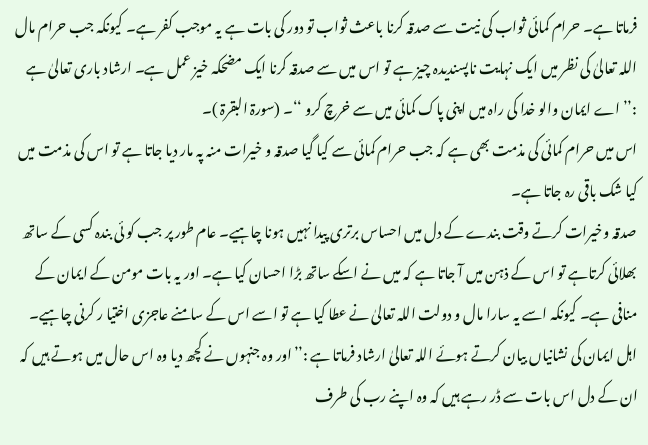فرماتا ہے۔ حرام کمائی ثواب کی نیت سے صدقہ کرنا باعث ثواب تو دور کی بات ہے یہ موجب کفر ہے۔ کیونکہ جب حرام مال اللہ تعالیٰ کی نظر میں ایک نہایت ناپسندیدہ چیز ہے تو اس میں سے صدقہ کرنا ایک مضحکہ خیز عمل ہے۔ ارشاد باری تعالیٰ ہے :’’ اے ایمان والو خدا کی راہ میں اپنی پاک کمائی میں سے خرچ کرو ‘‘۔ (سورۃ البقرۃ )۔
اس میں حرام کمائی کی مذمت بھی ہے کہ جب حرام کمائی سے کیا گیا صدقہ و خیرات منہ پہ مار دیا جاتا ہے تو اس کی مذمت میں کیا شک باقی رہ جاتا ہے۔
صدقہ وخیرات کرتے وقت بندے کے دل میں احساس برتری پیدا نہیں ہونا چاہیے۔ عام طور پر جب کو ئی بندہ کسی کے ساتھ بھلائی کرتاہے تو اس کے ذہن میں آ جاتا ہے کہ میں نے اسکے ساتھ بڑا احسان کیا ہے۔ اور یہ بات مومن کے ایمان کے منافی ہے۔ کیونکہ اسے یہ سارا مال و دولت اللہ تعالیٰ نے عطا کیا ہے تو اسے اس کے سامنے عاجزی اختیا ر کرنی چاہیے۔ اہل ایمان کی نشانیاں بیان کرتے ہوئے اللہ تعالیٰ ارشاد فرماتا ہے :’’اور وہ جنہوں نے کچھ دیا وہ اس حال میں ہوتے ہیں کہ ان کے دل اس بات سے ڈر رہے ہیں کہ وہ اپنے رب کی طرف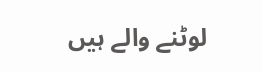لوٹنے والے ہیں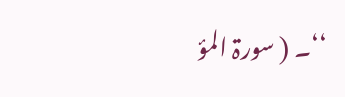‘‘۔ ( سورۃ المؤ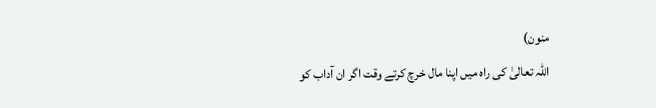منون)
اللہ تعالیٰ کی راہ میں اپنا مال خرچ کرتے وقت اگر ان آداب کو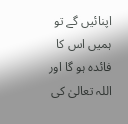اپنائیں گے تو ہمیں اس کا فائدہ ہو گا اور اللہ تعالیٰ کی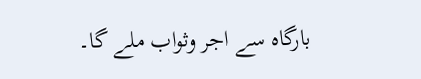بارگاہ سے اجر وثواب ملے گا۔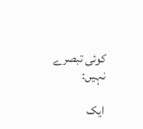کوئی تبصرے نہیں:

ایک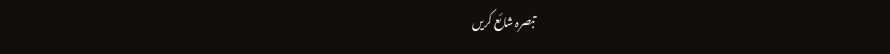تبصرہ شائع کریں